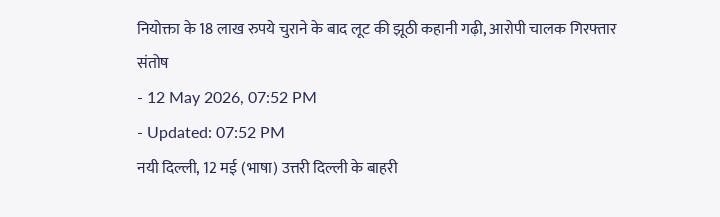नियोक्ता के 18 लाख रुपये चुराने के बाद लूट की झूठी कहानी गढ़ी, आरोपी चालक गिरफ्तार
संतोष
- 12 May 2026, 07:52 PM
- Updated: 07:52 PM
नयी दिल्ली, 12 मई (भाषा) उत्तरी दिल्ली के बाहरी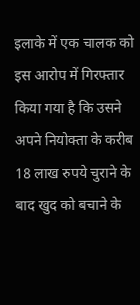इलाके में एक चालक को इस आरोप में गिरफ्तार किया गया है कि उसने अपने नियोक्ता के करीब 18 लाख रुपये चुराने के बाद खुद को बचाने के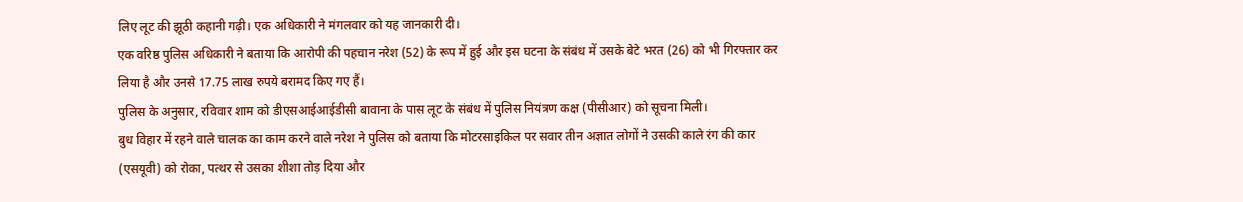लिए लूट की झूठी कहानी गढ़ी। एक अधिकारी ने मंगलवार को यह जानकारी दी।
एक वरिष्ठ पुलिस अधिकारी ने बताया कि आरोपी की पहचान नरेश (52) के रूप में हुई और इस घटना के संबंध में उसके बेटे भरत (26) को भी गिरफ्तार कर लिया है और उनसे 17.75 लाख रुपये बरामद किए गए हैं।
पुलिस के अनुसार, रविवार शाम को डीएसआईआईडीसी बावाना के पास लूट के संबंध में पुलिस नियंत्रण कक्ष (पीसीआर) को सूचना मिली।
बुध विहार में रहने वाले चालक का काम करने वाले नरेश ने पुलिस को बताया कि मोटरसाइकिल पर सवार तीन अज्ञात लोगों ने उसकी काले रंग की कार (एसयूवी) को रोका, पत्थर से उसका शीशा तोड़ दिया और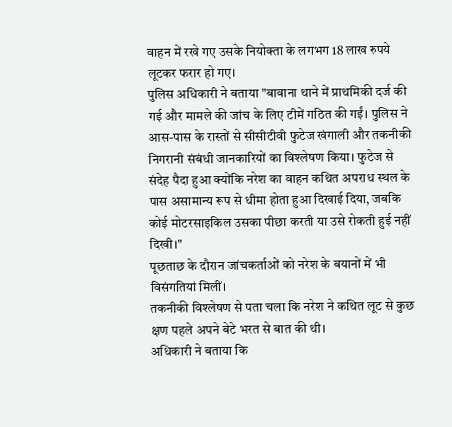वाहन में रखे गए उसके नियोक्ता के लगभग 18 लाख रुपये लूटकर फरार हो गए।
पुलिस अधिकारी ने बताया "बावाना थाने में प्राथमिकी दर्ज की गई और मामले की जांच के लिए टीमें गठित की गईं। पुलिस ने आस-पास के रास्तों से सीसीटीवी फुटेज खंगाली और तकनीकी निगरानी संबंधी जानकारियों का विश्लेषण किया। फुटेज से संदेह पैदा हुआ क्योंकि नरेश का वाहन कथित अपराध स्थल के पास असामान्य रूप से धीमा होता हुआ दिखाई दिया, जबकि कोई मोटरसाइकिल उसका पीछा करती या उसे रोकती हुई नहीं दिखी।"
पूछताछ के दौरान जांचकर्ताओं को नरेश के बयानों में भी विसंगतियां मिलीं।
तकनीकी विश्लेषण से पता चला कि नरेश ने कथित लूट से कुछ क्षण पहले अपने बेटे भरत से बात की थी।
अधिकारी ने बताया कि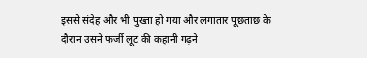इससे संदेह और भी पुख्ता हो गया और लगातार पूछताछ के दौरान उसने फर्जी लूट की कहानी गढ़ने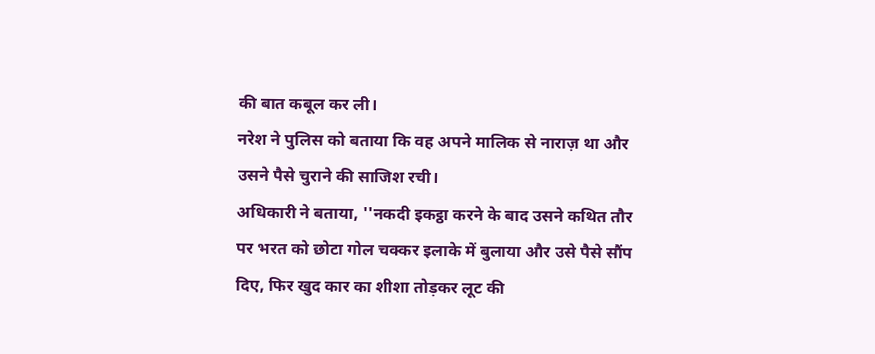की बात कबूल कर ली।
नरेश ने पुलिस को बताया कि वह अपने मालिक से नाराज़ था और उसने पैसे चुराने की साजिश रची।
अधिकारी ने बताया, ''नकदी इकट्ठा करने के बाद उसने कथित तौर पर भरत को छोटा गोल चक्कर इलाके में बुलाया और उसे पैसे सौंप दिए, फिर खुद कार का शीशा तोड़कर लूट की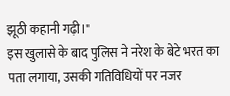झूठी कहानी गढ़ी।"
इस खुलासे के बाद पुलिस ने नरेश के बेटे भरत का पता लगाया, उसकी गतिविधियों पर नजर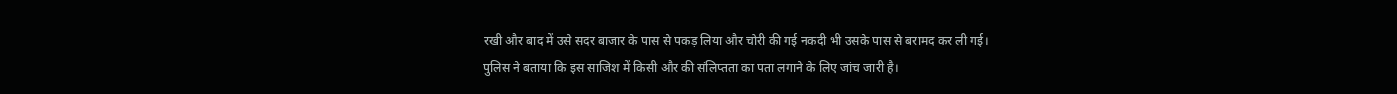रखी और बाद में उसे सदर बाजार के पास से पकड़ लिया और चोरी की गई नकदी भी उसके पास से बरामद कर ली गई।
पुलिस ने बताया कि इस साजिश में किसी और की संलिप्तता का पता लगाने के लिए जांच जारी है।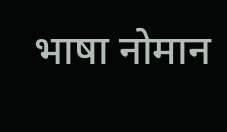भाषा नोमान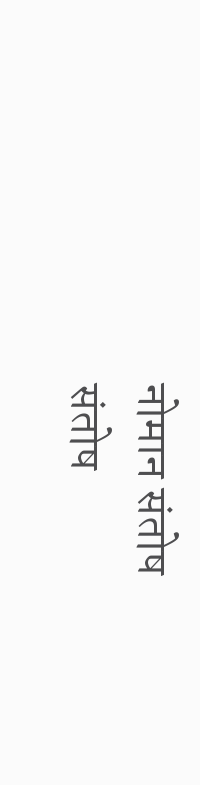नोमान संतोष
संतोष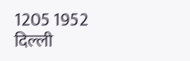1205 1952 दिल्ली